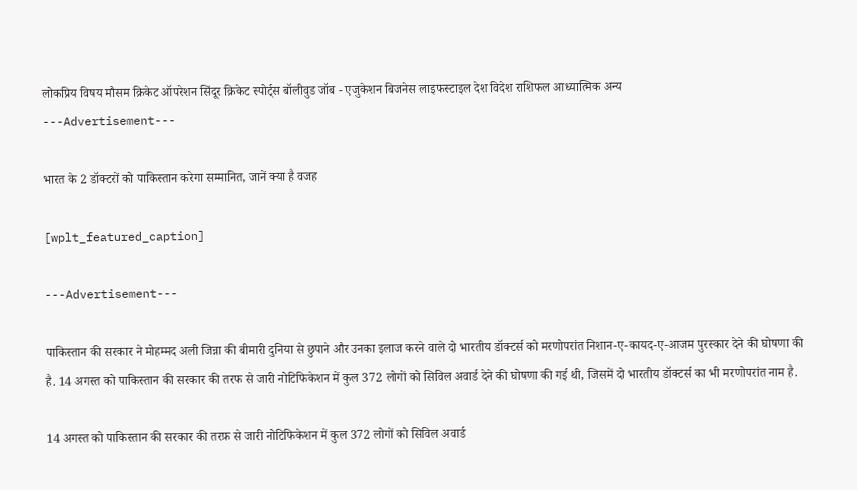लोकप्रिय विषय मौसम क्रिकेट ऑपरेशन सिंदूर क्रिकेट स्पोर्ट्स बॉलीवुड जॉब - एजुकेशन बिजनेस लाइफस्टाइल देश विदेश राशिफल आध्यात्मिक अन्य
---Advertisement---

भारत के 2 डॉक्टरों को पाकिस्तान करेगा सम्मानित, जानें क्या है वजह

[wplt_featured_caption]

---Advertisement---

पाकिस्तान की सरकार ने मोहम्मद अली जिन्ना की बीमारी दुनिया से छुपाने और उनका इलाज करने वाले दो भारतीय डॉक्टर्स को मरणोपरांत निशान-ए-कायद-ए-आजम पुरस्कार देने की घोषणा की है. 14 अगस्त को पाकिस्तान की सरकार की तरफ से जारी नोटिफिकेशन में कुल 372 लोगों को सिविल अवार्ड देने की घोषणा की गई थी, जिसमें दो भारतीय डॉक्टर्स का भी मरणोपरांत नाम है.

14 अगस्त को पाकिस्तान की सरकार की तरफ़ से जारी नोटिफिकेशन में कुल 372 लोगों को सिविल अवार्ड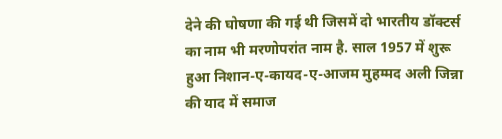देने की घोषणा की गई थी जिसमें दो भारतीय डॉक्टर्स का नाम भी मरणोपरांत नाम है. साल 1957 में शुरू हुआ निशान-ए-कायद-ए-आजम मुहम्मद अली जिन्ना की याद में समाज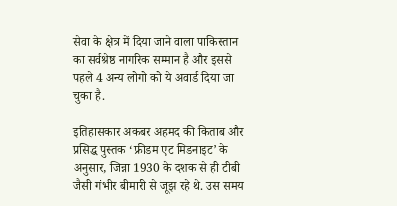सेवा के क्षेत्र में दिया जाने वाला पाकिस्तान का सर्वश्रेष्ठ नागरिक सम्मान है और इससे पहले 4 अन्य लोगो को ये अवार्ड दिया जा चुका है.

इतिहासकार अकबर अहमद की किताब और प्रसिद्ध पुस्तक ‘फ्रीडम एट मिडनाइट’ के अनुसार, जिन्ना 1930 के दशक से ही टीबी जैसी गंभीर बीमारी से जूझ रहे थे. उस समय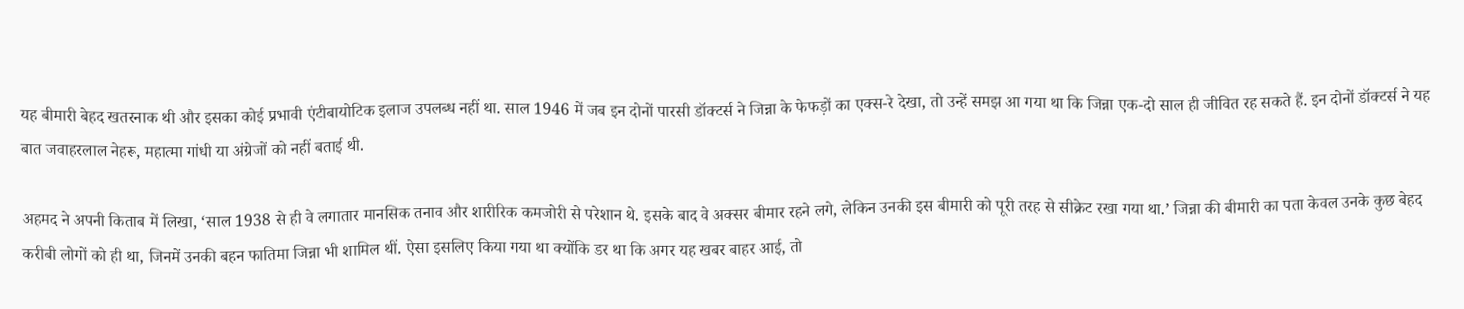यह बीमारी बेहद खतरनाक थी और इसका कोई प्रभावी एंटीबायोटिक इलाज उपलब्ध नहीं था. साल 1946 में जब इन दोनों पारसी डॉक्टर्स ने जिन्ना के फेफड़ों का एक्स-रे देखा, तो उन्हें समझ आ गया था कि जिन्ना एक-दो साल ही जीवित रह सकते हैं. इन दोनों डॉक्टर्स ने यह बात जवाहरलाल नेहरू, महात्मा गांधी या अंग्रेजों को नहीं बताई थी.

अहमद ने अपनी किताब में लिखा, ‘साल 1938 से ही वे लगातार मानसिक तनाव और शारीरिक कमजोरी से परेशान थे. इसके बाद वे अक्सर बीमार रहने लगे, लेकिन उनकी इस बीमारी को पूरी तरह से सीक्रेट रखा गया था.’ जिन्ना की बीमारी का पता केवल उनके कुछ बेहद करीबी लोगों को ही था, जिनमें उनकी बहन फातिमा जिन्ना भी शामिल थीं. ऐसा इसलिए किया गया था क्योंकि डर था कि अगर यह खबर बाहर आई, तो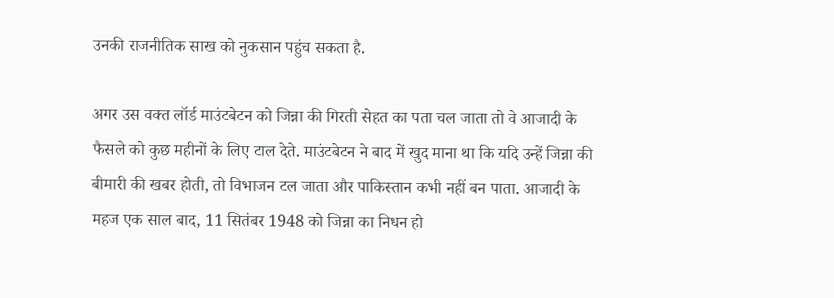उनकी राजनीतिक साख को नुकसान पहुंच सकता है.

अगर उस वक्त लॉर्ड माउंटबेटन को जिन्ना की गिरती सेहत का पता चल जाता तो वे आजादी के फैसले को कुछ महीनों के लिए टाल देते. माउंटबेटन ने बाद में खुद माना था कि यदि उन्हें जिन्ना की बीमारी की खबर होती, तो विभाजन टल जाता और पाकिस्तान कभी नहीं बन पाता. आजादी के महज एक साल बाद, 11 सितंबर 1948 को जिन्ना का निधन हो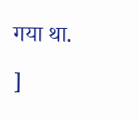गया था.

]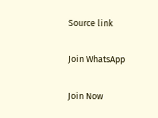Source link

Join WhatsApp

Join Now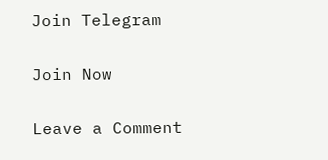Join Telegram

Join Now

Leave a Comment